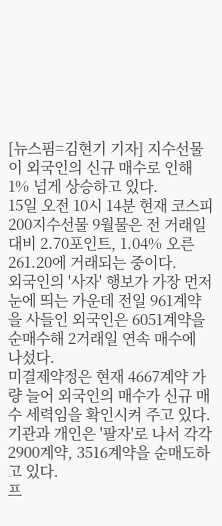[뉴스핌=김현기 기자] 지수선물이 외국인의 신규 매수로 인해 1% 넘게 상승하고 있다.
15일 오전 10시 14분 현재 코스피200지수선물 9월물은 전 거래일 대비 2.70포인트, 1.04% 오른 261.20에 거래되는 중이다.
외국인의 '사자' 행보가 가장 먼저 눈에 띄는 가운데 전일 961계약을 사들인 외국인은 6051계약을 순매수해 2거래일 연속 매수에 나섰다.
미결제약정은 현재 4667계약 가량 늘어 외국인의 매수가 신규 매수 세력임을 확인시켜 주고 있다.
기관과 개인은 '팔자'로 나서 각각 2900계약, 3516계약을 순매도하고 있다.
프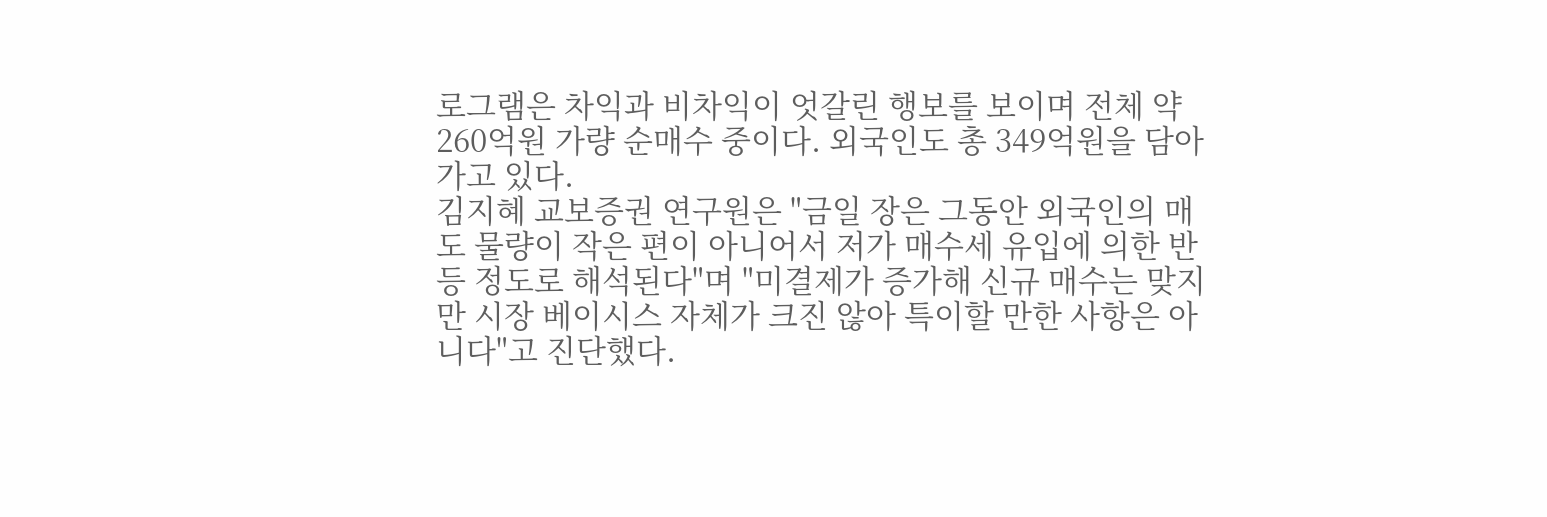로그램은 차익과 비차익이 엇갈린 행보를 보이며 전체 약 260억원 가량 순매수 중이다. 외국인도 총 349억원을 담아가고 있다.
김지혜 교보증권 연구원은 "금일 장은 그동안 외국인의 매도 물량이 작은 편이 아니어서 저가 매수세 유입에 의한 반등 정도로 해석된다"며 "미결제가 증가해 신규 매수는 맞지만 시장 베이시스 자체가 크진 않아 특이할 만한 사항은 아니다"고 진단했다.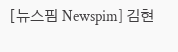[뉴스핌 Newspim] 김현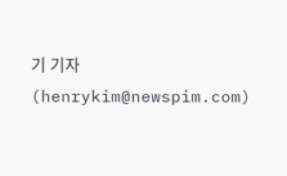기 기자 (henrykim@newspim.com)